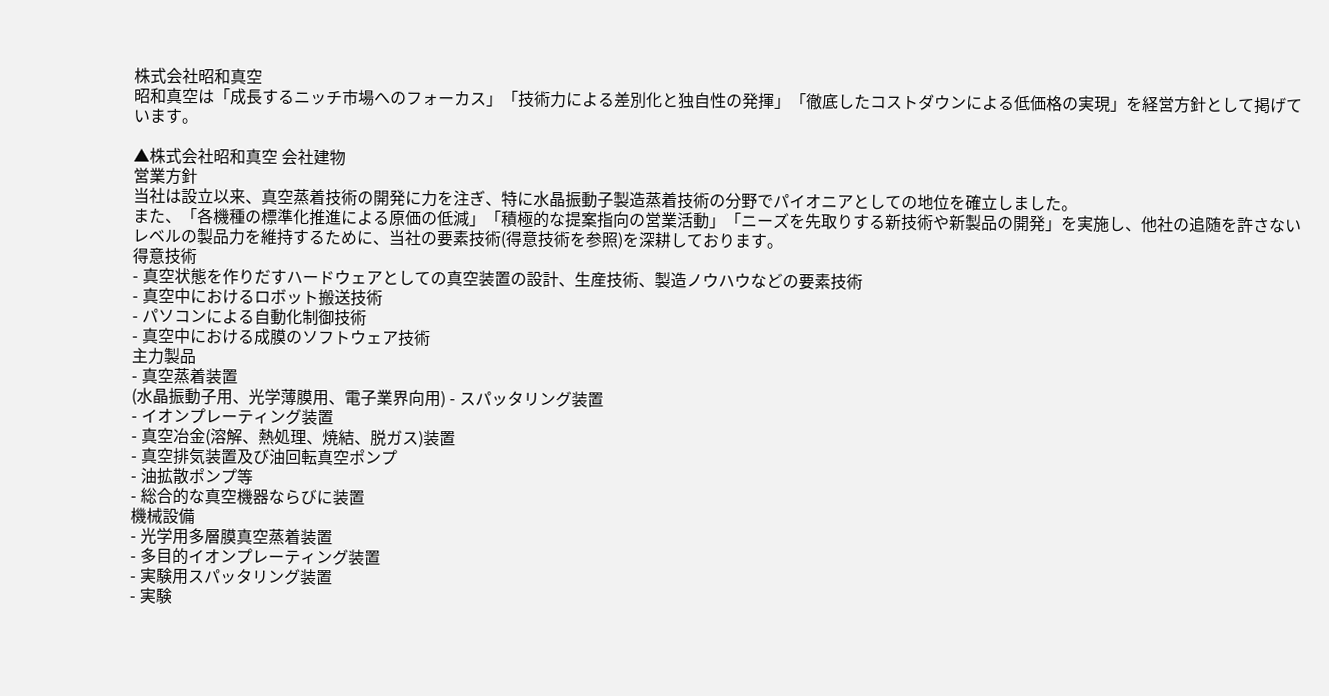株式会社昭和真空
昭和真空は「成長するニッチ市場へのフォーカス」「技術力による差別化と独自性の発揮」「徹底したコストダウンによる低価格の実現」を経営方針として掲げています。

▲株式会社昭和真空 会社建物
営業方針
当社は設立以来、真空蒸着技術の開発に力を注ぎ、特に水晶振動子製造蒸着技術の分野でパイオニアとしての地位を確立しました。
また、「各機種の標準化推進による原価の低減」「積極的な提案指向の営業活動」「ニーズを先取りする新技術や新製品の開発」を実施し、他社の追随を許さないレベルの製品力を維持するために、当社の要素技術(得意技術を参照)を深耕しております。
得意技術
- 真空状態を作りだすハードウェアとしての真空装置の設計、生産技術、製造ノウハウなどの要素技術
- 真空中におけるロボット搬送技術
- パソコンによる自動化制御技術
- 真空中における成膜のソフトウェア技術
主力製品
- 真空蒸着装置
(水晶振動子用、光学薄膜用、電子業界向用) - スパッタリング装置
- イオンプレーティング装置
- 真空冶金(溶解、熱処理、焼結、脱ガス)装置
- 真空排気装置及び油回転真空ポンプ
- 油拡散ポンプ等
- 総合的な真空機器ならびに装置
機械設備
- 光学用多層膜真空蒸着装置
- 多目的イオンプレーティング装置
- 実験用スパッタリング装置
- 実験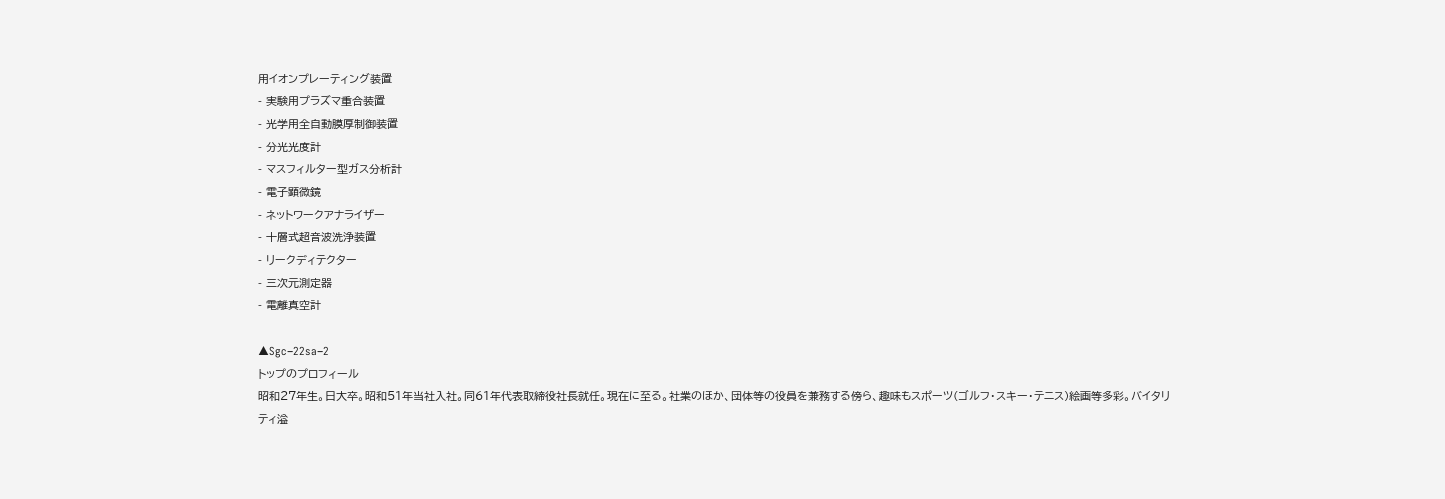用イオンプレーティング装置
- 実験用プラズマ重合装置
- 光学用全自動膜厚制御装置
- 分光光度計
- マスフィルター型ガス分析計
- 電子顕微鏡
- ネットワークアナライザー
- 十層式超音波洗浄装置
- リークディテクター
- 三次元測定器
- 電離真空計

▲Sgc−22sa−2
トップのプロフィール
昭和27年生。日大卒。昭和51年当社入社。同61年代表取締役社長就任。現在に至る。社業のほか、団体等の役員を兼務する傍ら、趣味もスポーツ(ゴルフ・スキー・テニス)絵画等多彩。バイタリティ溢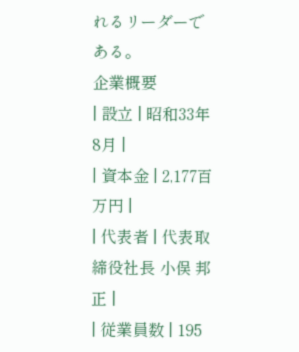れるリーダーである。
企業概要
| 設立 | 昭和33年8月 |
| 資本金 | 2,177百万円 |
| 代表者 | 代表取締役社長 小俣 邦正 |
| 従業員数 | 195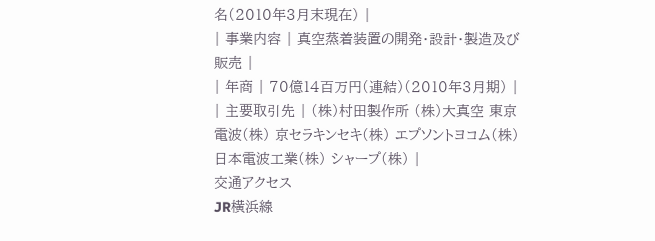名(2010年3月末現在) |
| 事業内容 | 真空蒸着装置の開発・設計・製造及び販売 |
| 年商 | 70億14百万円(連結)(2010年3月期) |
| 主要取引先 | (株)村田製作所 (株)大真空 東京電波(株) 京セラキンセキ(株) エプソントヨコム(株) 日本電波工業(株) シャープ(株) |
交通アクセス
JR横浜線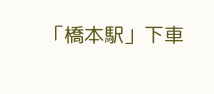「橋本駅」下車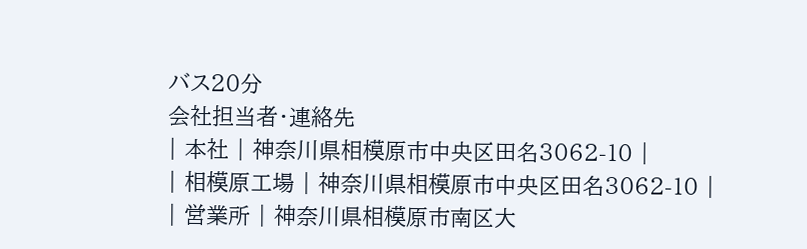バス20分
会社担当者・連絡先
| 本社 | 神奈川県相模原市中央区田名3062-10 |
| 相模原工場 | 神奈川県相模原市中央区田名3062-10 |
| 営業所 | 神奈川県相模原市南区大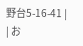野台5-16-41 |
| お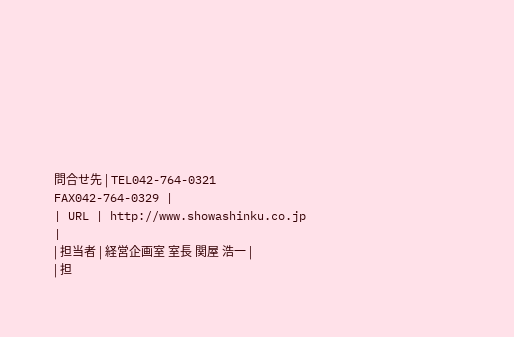問合せ先 | TEL042-764-0321 FAX042-764-0329 |
| URL | http://www.showashinku.co.jp |
| 担当者 | 経営企画室 室長 関屋 浩一 |
| 担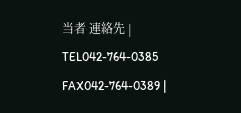当者 連絡先 | TEL042-764-0385 FAX042-764-0389 |